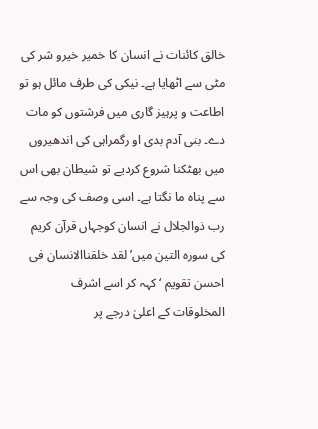خالق کائنات نے انسان کا خمیر خیرو شر کی مٹی سے اٹھایا ہے۔ نیکی کی طرف مائل ہو تو اطاعت و پرہیز گاری میں فرشتوں کو مات دے۔ بنی آدم بدی او رگمراہی کی اندھیروں میں بھٹکنا شروع کردیے تو شیطان بھی اس سے پناہ ما نگتا ہے۔ اسی وصف کی وجہ سے رب ذوالجلال نے انسان کوجہاں قرآن کریم کی سورہ التین میں’ لقد خلقناالانسان فی احسن تقویم ‘ کہہ کر اسے اشرف المخلوقات کے اعلیٰ درجے پر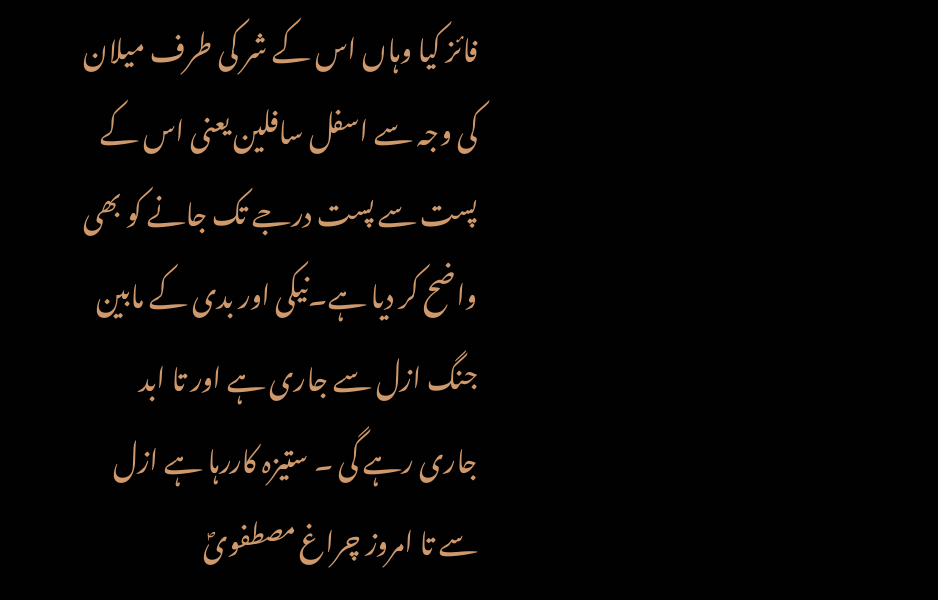فائز کیا وہاں اس کے شر کی طرف میلان کی وجہ سے اسفل سافلین یعنی اس کے پست سے پست درجے تک جانے کو بھی واضح کر دیا ہے۔نیکی اور بدی کے مابین جنگ ازل سے جاری ہے اور تا ابد جاری رہے گی ۔ ستیزہ کاررہا ہے ازل سے تا امروز چراغ مصطفویؐ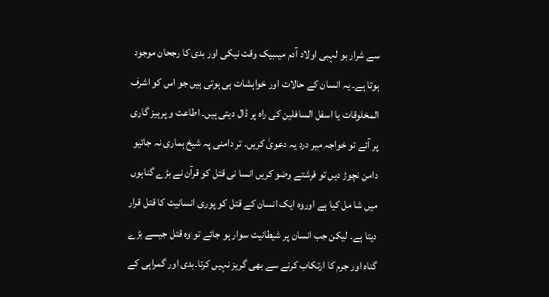سے شرار بو لہبی اولاد آدم میںبیک وقت نیکی اور بدی کا رجحان موجود ہوتا ہے۔ یہ انسان کے حالات اور خواہشات ہی ہوتی ہیں جو اس کو اشرف المخلوقات یا اسفل السافلین کی راہ پر ڈال دیتی ہیں۔ اطاعت و پرہیز گاری پر آئے تو خواجہ میر درد یہ دعویٰ کریں۔ تر دامنی پہ شیخ ہماری نہ جائیو دامن نچوڑ دیں تو فرشتے وضو کریں انسا نی قتل کو قرآن نے بڑے گناہوں میں شا مل کیا ہے اوروہ ایک انسان کے قتل کو پوری انسانیت کا قتل قرار دیتا ہے۔ لیکن جب انسان پر شیطانیت سوار ہو جائے تو وہ قتل جیسے بڑے گناہ اور جرم کا ارتکاب کرنے سے بھی گریز نہیں کرتا۔بدی اور گمراہی کے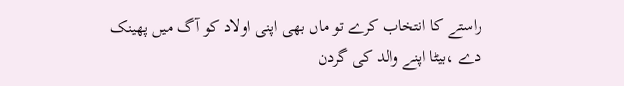راستے کا انتخاب کرے تو ماں بھی اپنی اولاد کو آگ میں پھینک دے ،بیٹا اپنے والد کی گردن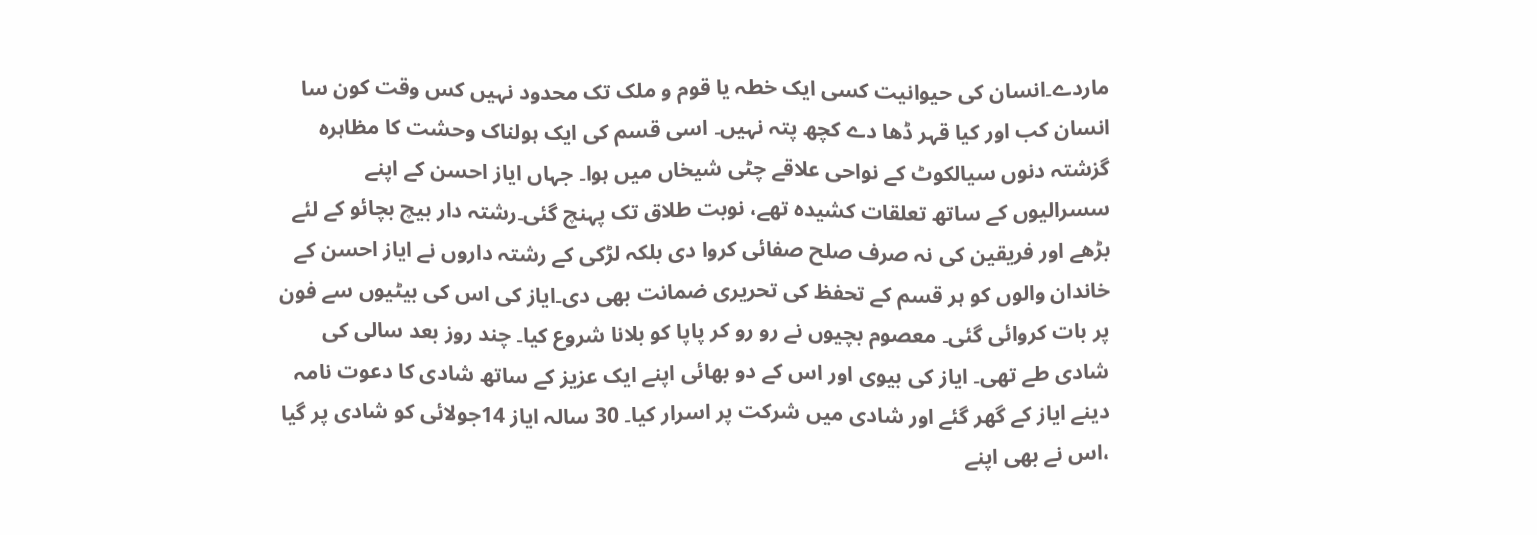ماردے۔انسان کی حیوانیت کسی ایک خطہ یا قوم و ملک تک محدود نہیں کس وقت کون سا انسان کب اور کیا قہر ڈھا دے کچھ پتہ نہیں۔ اسی قسم کی ایک ہولناک وحشت کا مظاہرہ گزشتہ دنوں سیالکوٹ کے نواحی علاقے چٹی شیخاں میں ہوا۔ جہاں ایاز احسن کے اپنے سسرالیوں کے ساتھ تعلقات کشیدہ تھے، نوبت طلاق تک پہنچ گئی۔رشتہ دار بیچ بچائو کے لئے بڑھے اور فریقین کی نہ صرف صلح صفائی کروا دی بلکہ لڑکی کے رشتہ داروں نے ایاز احسن کے خاندان والوں کو ہر قسم کے تحفظ کی تحریری ضمانت بھی دی۔ایاز کی اس کی بیٹیوں سے فون پر بات کروائی گئی۔ معصوم بچیوں نے رو رو کر پاپا کو بلانا شروع کیا۔ چند روز بعد سالی کی شادی طے تھی۔ ایاز کی بیوی اور اس کے دو بھائی اپنے ایک عزیز کے ساتھ شادی کا دعوت نامہ دینے ایاز کے گھر گئے اور شادی میں شرکت پر اسرار کیا۔ 30 سالہ ایاز 14جولائی کو شادی پر گیا ،اس نے بھی اپنے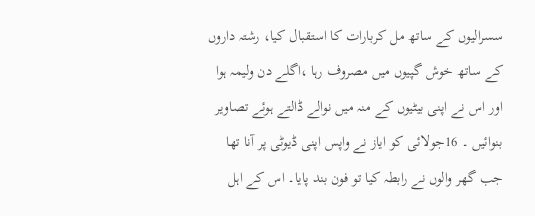سسرالیوں کے ساتھ مل کربارات کا استقبال کیا، رشتہ داروں کے ساتھ خوش گپیوں میں مصروف رہا ،اگلے دن ولیمہ ہوا اور اس نے اپنی بیٹیوں کے منہ میں نوالے ڈالتے ہوئے تصاویر بنوائیں ۔ 16جولائی کو ایاز نے واپس اپنی ڈیوٹی پر آنا تھا جب گھر والوں نے رابطہ کیا تو فون بند پایا۔ اس کے اہل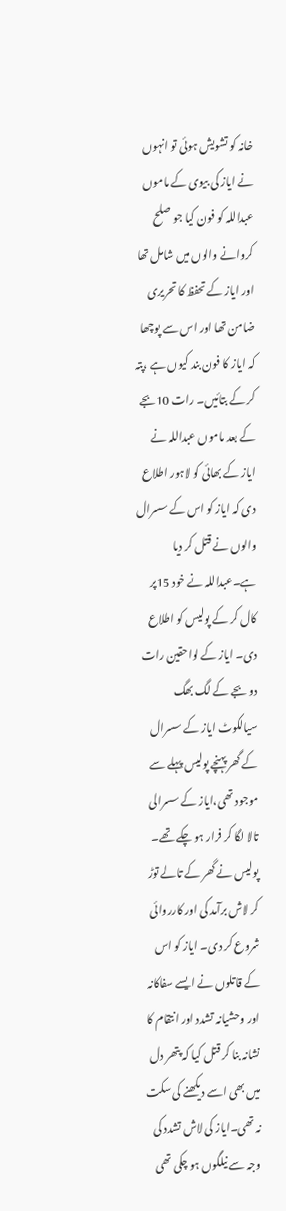خانہ کو تشویش ہوئی تو انہوں نے ایاز کی بیوی کے ماموں عبداللہ کو فون کیا جو صلح کروانے والوں میں شامل تھا اور ایاز کے تحفظ کا تحریری ضامن تھا اور اس سے پوچھا کہ ایاز کا فون بند کیوں ہے ،پتہ کر کے بتائیں۔ رات 10بجے کے بعد ماموں عبداللہ نے ایاز کے بھائی کو لاہور اطلاع دی کہ ایاز کو اس کے سسرال والوں نے قتل کر دیا ہے۔عبداللہ نے خود 15پر کال کر کے پولیس کو اطلاع دی۔ ایاز کے لواحقین رات دو بجے کے لگ بھگ سیالکوٹ ایاز کے سسرال کے گھر پہنچے پولیس پہلے سے موجود تھی،ایاز کے سسرالی تالا لگا کر فرار ہو چکے تھے۔ پولیس نے گھر کے تالے توڑ کر لاش برآمد کی اور کارروائی شروع کر دی۔ ایاز کو اس کے قاتلوں نے ایسے سفاکانہ اور وحشیانہ تشدد اور انتقام کا نشانہ بنا کر قتل کیا کہ پتھر دل میں بھی اسے دیکھنے کی سکت نہ تھی۔ایاز کی لاش تشدد کی وجہ سے نیلگوں ہو چکی تھی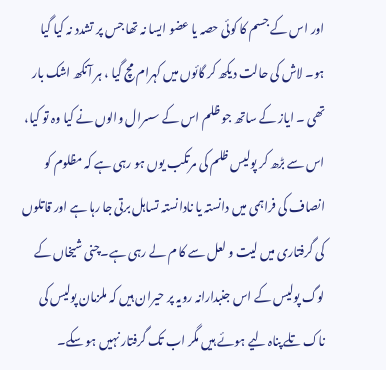اور اس کے جسم کا کوئی حصہ یا عضو ایسا نہ تھا جس پر تشدد نہ کیا گیا ہو۔ لاش کی حالت دیکھ کر گائوں میں کہرام مچ گیا ، ہر آنکھ اشک بار تھی ۔ ایاز کے ساتھ جو ظلم اس کے سسرال والوں نے کیا وہ تو کیا، اس سے بڑھ کر پولیس ظلم کی مرتکب یوں ہو رہی ہے کہ مظلوم کو انصاف کی فراہمی میں دانستہ یا نادانستہ تساہل برتی جا رہا ہے اور قاتلوں کی گرفتاری میں لیت و لعل سے کا م لے رہی ہے۔چنی شیخاں کے لوگ پولیس کے اس جنبدارانہ رویہ پر حیران ہیں کہ ملزمان پولیس کی ناک تلے پناہ لیے ہوئے ہیں مگر اب تک گرفتار نہیں ہو سکے۔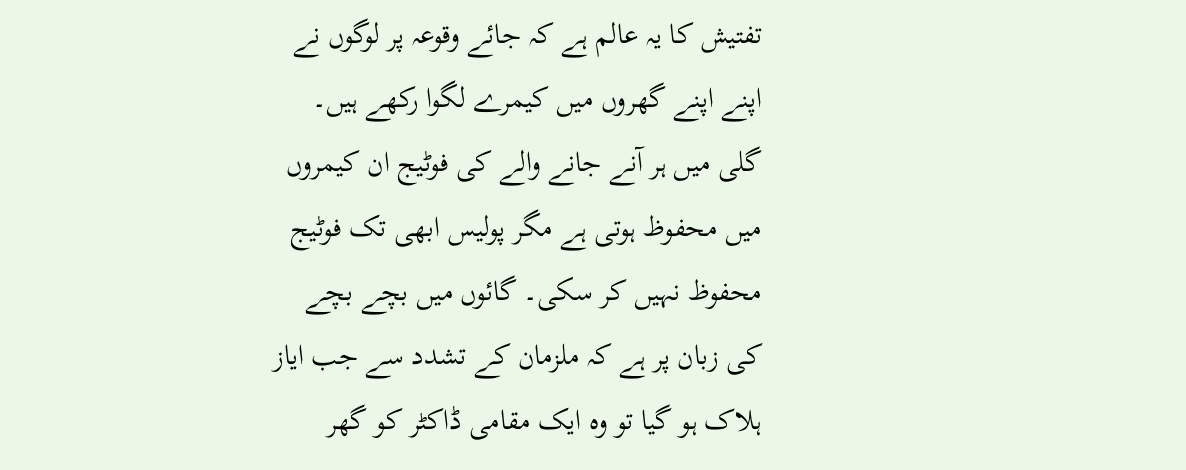تفتیش کا یہ عالم ہے کہ جائے وقوعہ پر لوگوں نے اپنے اپنے گھروں میں کیمرے لگوا رکھے ہیں۔ گلی میں ہر آنے جانے والے کی فوٹیج ان کیمروں میں محفوظ ہوتی ہے مگر پولیس ابھی تک فوٹیج محفوظ نہیں کر سکی۔ گائوں میں بچے بچے کی زبان پر ہے کہ ملزمان کے تشدد سے جب ایاز ہلاک ہو گیا تو وہ ایک مقامی ڈاکٹر کو گھر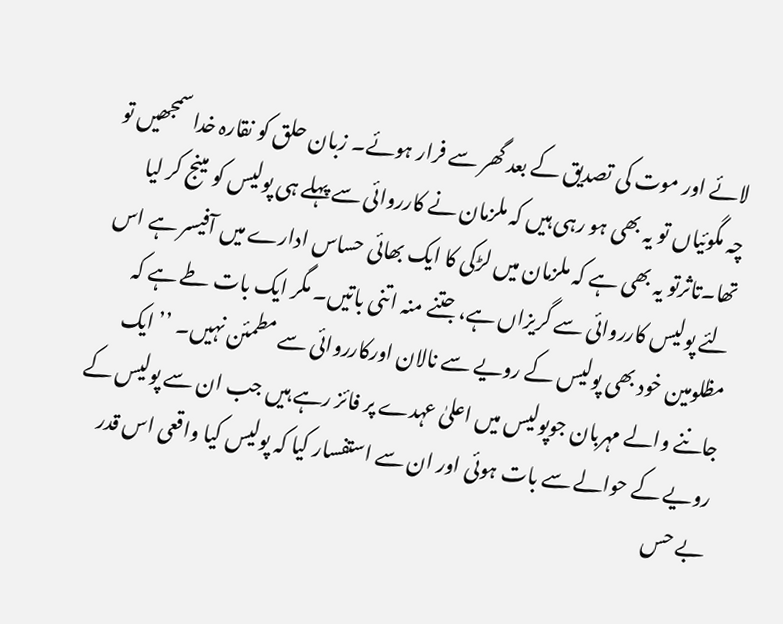لائے اور موت کی تصدیق کے بعد گھر سے فرار ہوئے۔ زبان حلق کو نقارہ خدا سمجھیں تو چہ مگوئیاں تو یہ بھی ہو رہی ہیں کہ ملزمان نے کارروائی سے پہلے ہی پولیس کو مینج کر لیا تھا۔تاثرتو یہ بھی ہے کہ ملزمان میں لڑکی کا ایک بھائی حساس ادارے میں آفیسر ہے اس لئے پولیس کارروائی سے گریزاں ہے، جتنے منہ اتنی باتیں۔ مگر ایک بات طے ہے کہ مظلومین خود بھی پولیس کے رویے سے نالان اورکارروائی سے مطمئن نہیں۔ ’’ ایک جاننے والے مہربان جوپولیس میں اعلیٰ عہدے پر فائز رہے ہیں جب ان سے پولیس کے رویے کے حوالے سے بات ہوئی اور ان سے استفسار کیا کہ پولیس کیا واقعی اس قدر بے حس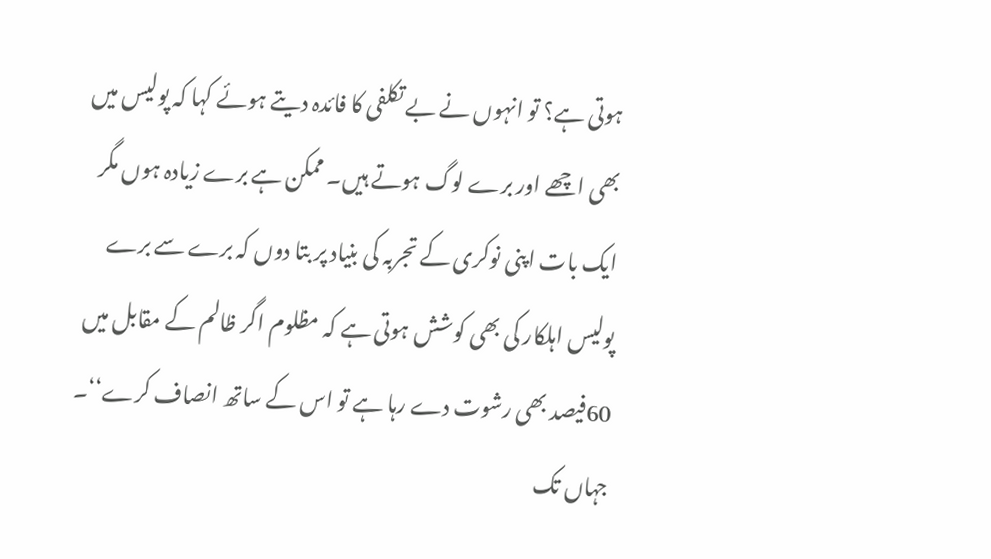ہوتی ہے؟ تو انہوں نے بے تکلفی کا فائدہ دیتے ہوئے کہا کہ پولیس میں بھی اچھے اور برے لوگ ہوتے ہیں۔ ممکن ہے برے زیادہ ہوں مگر ایک بات اپنی نوکری کے تجربہ کی بنیاد پر بتا دوں کہ برے سے برے پولیس اہلکار کی بھی کوشش ہوتی ہے کہ مظلوم اگر ظالم کے مقابل میں 60فیصد بھی رشوت دے رہا ہے تو اس کے ساتھ انصاف کرے‘‘۔ جہاں تک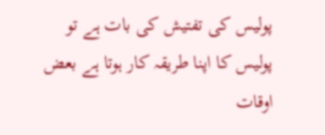پولیس کی تفتیش کی بات ہے تو پولیس کا اپنا طریقہ کار ہوتا ہے بعض اوقات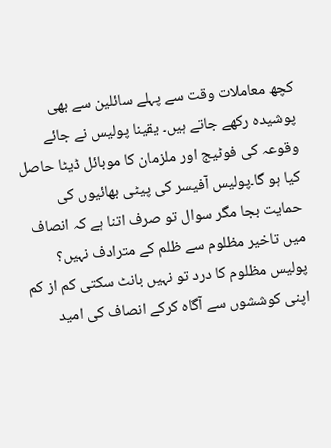کچھ معاملات وقت سے پہلے سائلین سے بھی پوشیدہ رکھے جاتے ہیں۔ یقینا پولیس نے جائے وقوعہ کی فوٹیج اور ملزمان کا موبائل ڈیٹا حاصل کیا ہو گا۔پولیس آفیسر کی پیٹی بھائیوں کی حمایت بجا مگر سوال تو صرف اتنا ہے کہ انصاف میں تاخیر مظلوم سے ظلم کے مترادف نہیں؟ پولیس مظلوم کا درد تو نہیں بانٹ سکتی کم از کم اپنی کوششوں سے آگاہ کرکے انصاف کی امید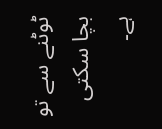ٹوٹنے سے تو بچا سکتی ہے۔